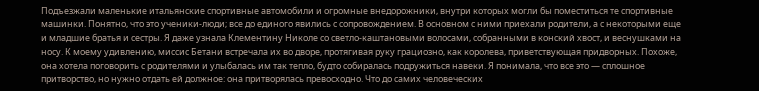Подъезжали маленькие итальянские спортивные автомобили и огромные внедорожники, внутри которых могли бы поместиться те спортивные машинки. Понятно, что это ученики-люди; все до единого явились с сопровождением. В основном с ними приехали родители, а с некоторыми еще и младшие братья и сестры. Я даже узнала Клементину Николе со светло-каштановыми волосами, собранными в конский хвост, и веснушками на носу. К моему удивлению, миссис Бетани встречала их во дворе, протягивая руку грациозно, как королева, приветствующая придворных. Похоже, она хотела поговорить с родителями и улыбалась им так тепло, будто собиралась подружиться навеки. Я понимала, что все это — сплошное притворство, но нужно отдать ей должное: она притворялась превосходно. Что до самих человеческих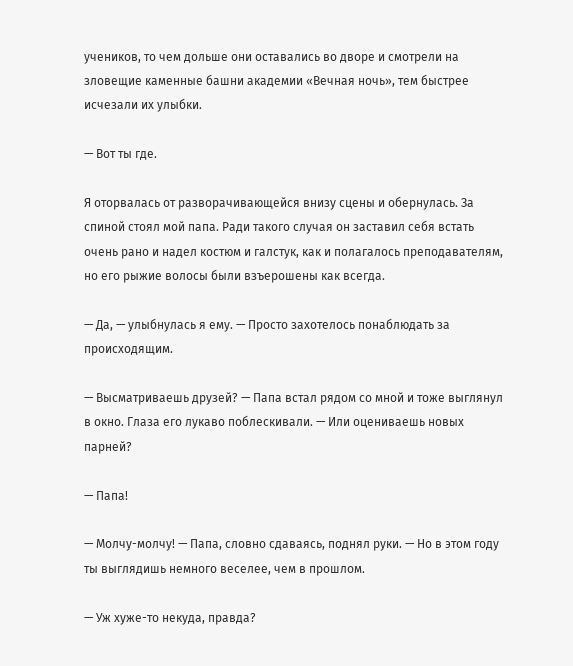учеников, то чем дольше они оставались во дворе и смотрели на зловещие каменные башни академии «Вечная ночь», тем быстрее исчезали их улыбки.

— Вот ты где.

Я оторвалась от разворачивающейся внизу сцены и обернулась. За спиной стоял мой папа. Ради такого случая он заставил себя встать очень рано и надел костюм и галстук, как и полагалось преподавателям, но его рыжие волосы были взъерошены как всегда.

— Да, — улыбнулась я ему. — Просто захотелось понаблюдать за происходящим.

— Высматриваешь друзей? — Папа встал рядом со мной и тоже выглянул в окно. Глаза его лукаво поблескивали. — Или оцениваешь новых парней?

— Папа!

— Молчу-молчу! — Папа, словно сдаваясь, поднял руки. — Но в этом году ты выглядишь немного веселее, чем в прошлом.

— Уж хуже-то некуда, правда?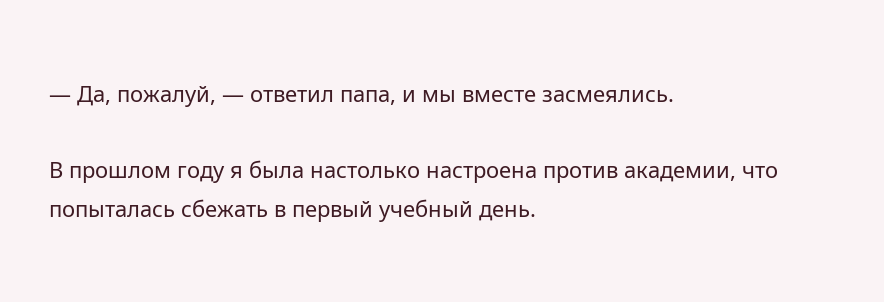— Да, пожалуй, — ответил папа, и мы вместе засмеялись.

В прошлом году я была настолько настроена против академии, что попыталась сбежать в первый учебный день.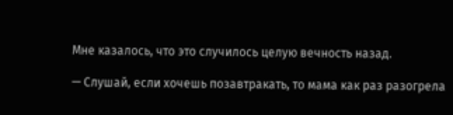Мне казалось, что это случилось целую вечность назад.

— Слушай, если хочешь позавтракать, то мама как раз разогрела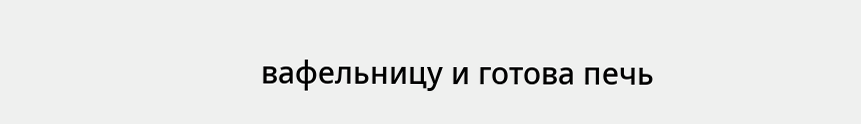вафельницу и готова печь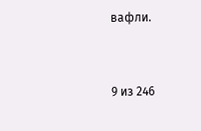вафли.



9 из 246